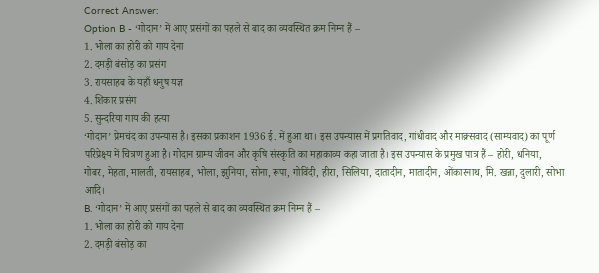Correct Answer:
Option B - ‘गोदान’ में आए प्रसंगों का पहले से बाद का व्यवस्थित क्रम निम्न हैं –
1. भोला का होरी को गाय देना
2. दमड़ी बंसोड़ का प्रसंग
3. रायसाहब के यहाँ धनुष यज्ञ
4. शिकार प्रसंग
5. सुन्दरिया गाय की हत्या
‘गोदान’ प्रेमचंद का उपन्यास है। इसका प्रकाशन 1936 ई. में हुआ था। इस उपन्यास में प्रगतिवाद, गांधीवाद और माक्र्सवाद (साम्यवाद) का पूर्ण परिप्रेक्ष्य में चित्रण हुआ है। गोदान ग्राम्य जीवन और कृषि संस्कृति का महाकाव्य कहा जाता है। इस उपन्यास के प्रमुख पात्र हैं – होरी, धनिया, गोबर, मेहता, मालती, रायसाहब, भोला, झुनिया, सोना, रूपा, गोविंदी, हीरा, सिलिया, दातादीन, मातादीन, ओंकारनाथ, मि. खन्ना, दुलारी, सोभा आदि।
B. ‘गोदान’ में आए प्रसंगों का पहले से बाद का व्यवस्थित क्रम निम्न हैं –
1. भोला का होरी को गाय देना
2. दमड़ी बंसोड़ का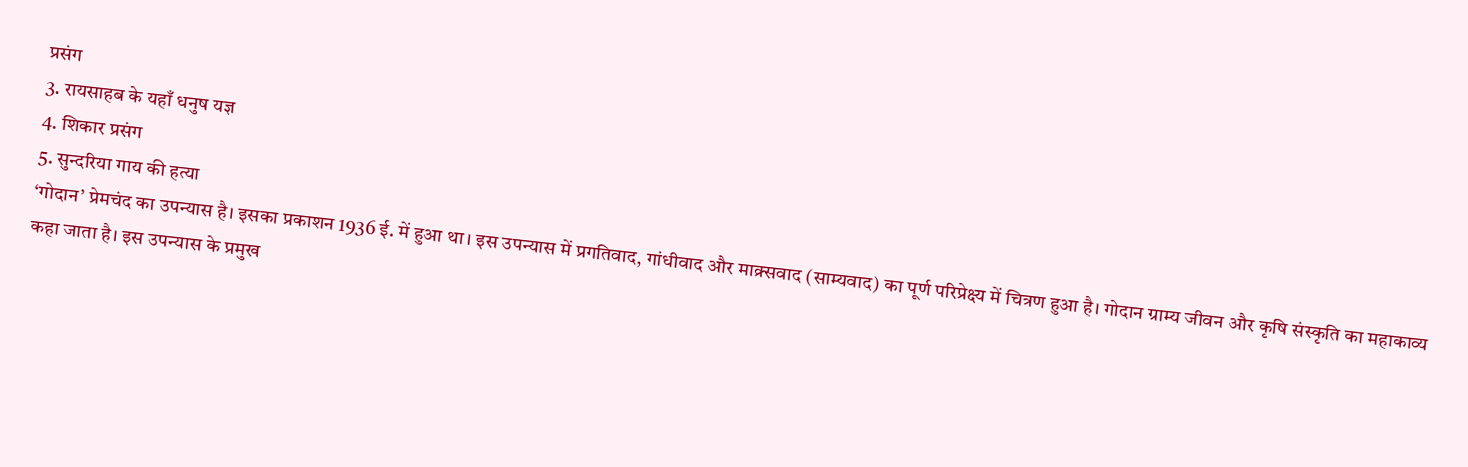प्रसंग
3. रायसाहब के यहाँ धनुष यज्ञ
4. शिकार प्रसंग
5. सुन्दरिया गाय की हत्या
‘गोदान’ प्रेमचंद का उपन्यास है। इसका प्रकाशन 1936 ई. में हुआ था। इस उपन्यास में प्रगतिवाद, गांधीवाद और माक्र्सवाद (साम्यवाद) का पूर्ण परिप्रेक्ष्य में चित्रण हुआ है। गोदान ग्राम्य जीवन और कृषि संस्कृति का महाकाव्य कहा जाता है। इस उपन्यास के प्रमुख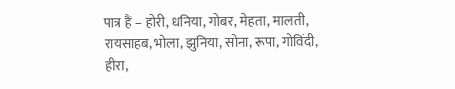पात्र हैं – होरी, धनिया, गोबर, मेहता, मालती, रायसाहब, भोला, झुनिया, सोना, रूपा, गोविंदी, हीरा,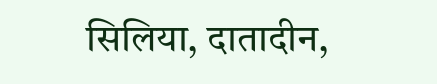सिलिया, दातादीन,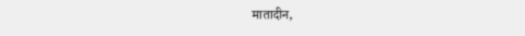मातादीन,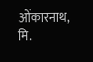ओंकारनाथ, मि.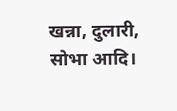खन्ना, दुलारी, सोभा आदि।